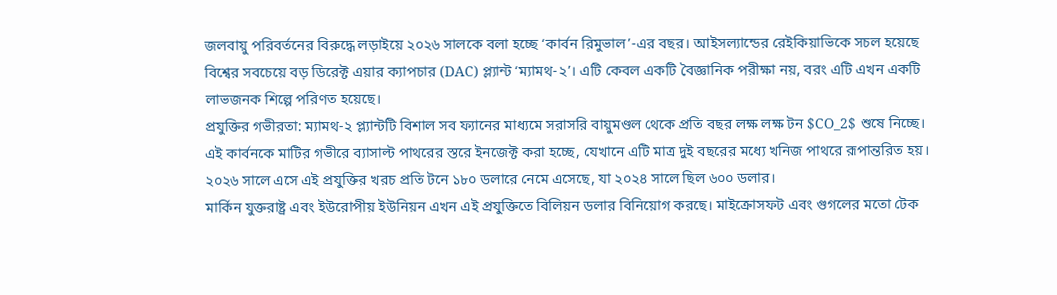জলবায়ু পরিবর্তনের বিরুদ্ধে লড়াইয়ে ২০২৬ সালকে বলা হচ্ছে ‘কার্বন রিমুভাল’-এর বছর। আইসল্যান্ডের রেইকিয়াভিকে সচল হয়েছে বিশ্বের সবচেয়ে বড় ডিরেক্ট এয়ার ক্যাপচার (DAC) প্ল্যান্ট ‘ম্যামথ-২’। এটি কেবল একটি বৈজ্ঞানিক পরীক্ষা নয়, বরং এটি এখন একটি লাভজনক শিল্পে পরিণত হয়েছে।
প্রযুক্তির গভীরতা: ম্যামথ-২ প্ল্যান্টটি বিশাল সব ফ্যানের মাধ্যমে সরাসরি বায়ুমণ্ডল থেকে প্রতি বছর লক্ষ লক্ষ টন $CO_2$ শুষে নিচ্ছে।
এই কার্বনকে মাটির গভীরে ব্যাসাল্ট পাথরের স্তরে ইনজেক্ট করা হচ্ছে, যেখানে এটি মাত্র দুই বছরের মধ্যে খনিজ পাথরে রূপান্তরিত হয়। ২০২৬ সালে এসে এই প্রযুক্তির খরচ প্রতি টনে ১৮০ ডলারে নেমে এসেছে, যা ২০২৪ সালে ছিল ৬০০ ডলার।
মার্কিন যুক্তরাষ্ট্র এবং ইউরোপীয় ইউনিয়ন এখন এই প্রযুক্তিতে বিলিয়ন ডলার বিনিয়োগ করছে। মাইক্রোসফট এবং গুগলের মতো টেক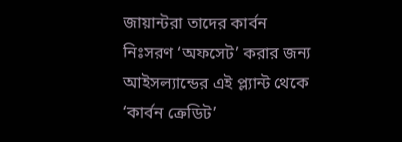জায়ান্টরা তাদের কার্বন নিঃসরণ ‘অফসেট’ করার জন্য আইসল্যান্ডের এই প্ল্যান্ট থেকে ‘কার্বন ক্রেডিট’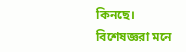কিনছে। বিশেষজ্ঞরা মনে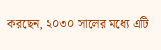করছেন, ২০৩০ সালের মধ্যে এটি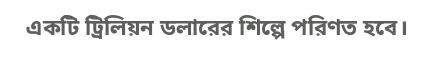একটি ট্রিলিয়ন ডলারের শিল্পে পরিণত হবে।